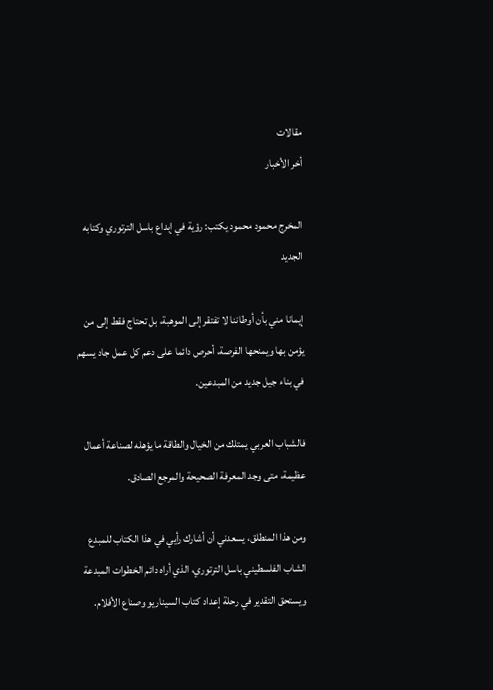مقالات
أخر الأخبار

المخرج محمود محمود يكتب: رؤية في إبداع باسل الترتوري وكتابه الجديد

إيمانا مني بأن أوطاننا لا تفتقر إلى الموهبة، بل تحتاج فقط إلى من يؤمن بها ويمنحها الفرصة، أحرص دائما على دعم كل عمل جاد يسهم في بناء جيل جديد من المبدعين.

فالشباب العربي يمتلك من الخيال والطاقة ما يؤهله لصناعة أعمال عظيمة، متى وجد المعرفة الصحيحة والمرجع الصادق.

ومن هذا المنطلق، يسعدني أن أشارك رأيي في هذا الكتاب للمبدع الشاب الفلسطيني باسل الترتوري، الذي أراه دائم الخطوات المبدعة ويستحق التقدير في رحلة إعداد كتاب السيناريو وصناع الأفلام.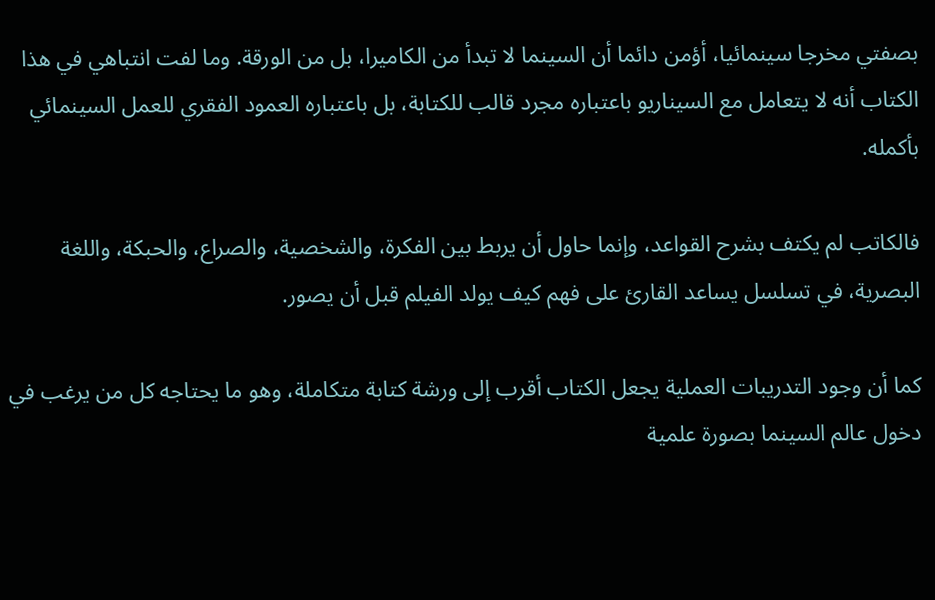بصفتي مخرجا سينمائيا، أؤمن دائما أن السينما لا تبدأ من الكاميرا، بل من الورقة. وما لفت انتباهي في هذا الكتاب أنه لا يتعامل مع السيناريو باعتباره مجرد قالب للكتابة، بل باعتباره العمود الفقري للعمل السينمائي بأكمله.

فالكاتب لم يكتف بشرح القواعد، وإنما حاول أن يربط بين الفكرة، والشخصية، والصراع، والحبكة، واللغة البصرية، في تسلسل يساعد القارئ على فهم كيف يولد الفيلم قبل أن يصور.

كما أن وجود التدريبات العملية يجعل الكتاب أقرب إلى ورشة كتابة متكاملة، وهو ما يحتاجه كل من يرغب في دخول عالم السينما بصورة علمية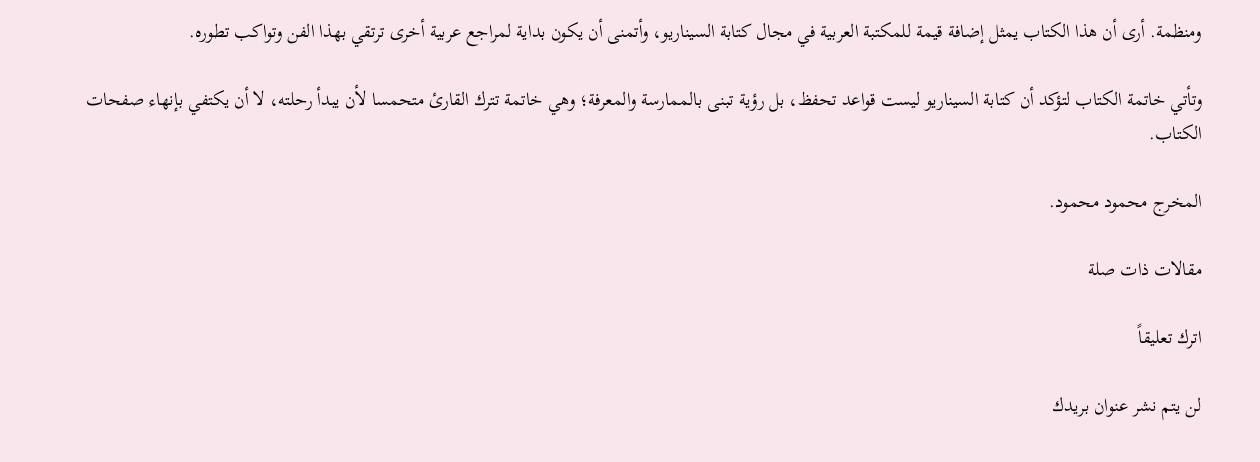ومنظمة. أرى أن هذا الكتاب يمثل إضافة قيمة للمكتبة العربية في مجال كتابة السيناريو، وأتمنى أن يكون بداية لمراجع عربية أخرى ترتقي بهذا الفن وتواكب تطوره.

وتأتي خاتمة الكتاب لتؤكد أن كتابة السيناريو ليست قواعد تحفظ، بل رؤية تبنى بالممارسة والمعرفة؛ وهي خاتمة تترك القارئ متحمسا لأن يبدأ رحلته، لا أن يكتفي بإنهاء صفحات الكتاب.

المخرج محمود محمود.

مقالات ذات صلة

اترك تعليقاً

لن يتم نشر عنوان بريدك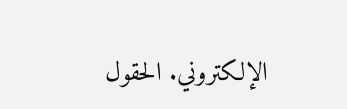الإلكتروني. الحقول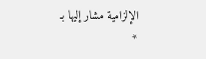الإلزامية مشار إليها بـ *